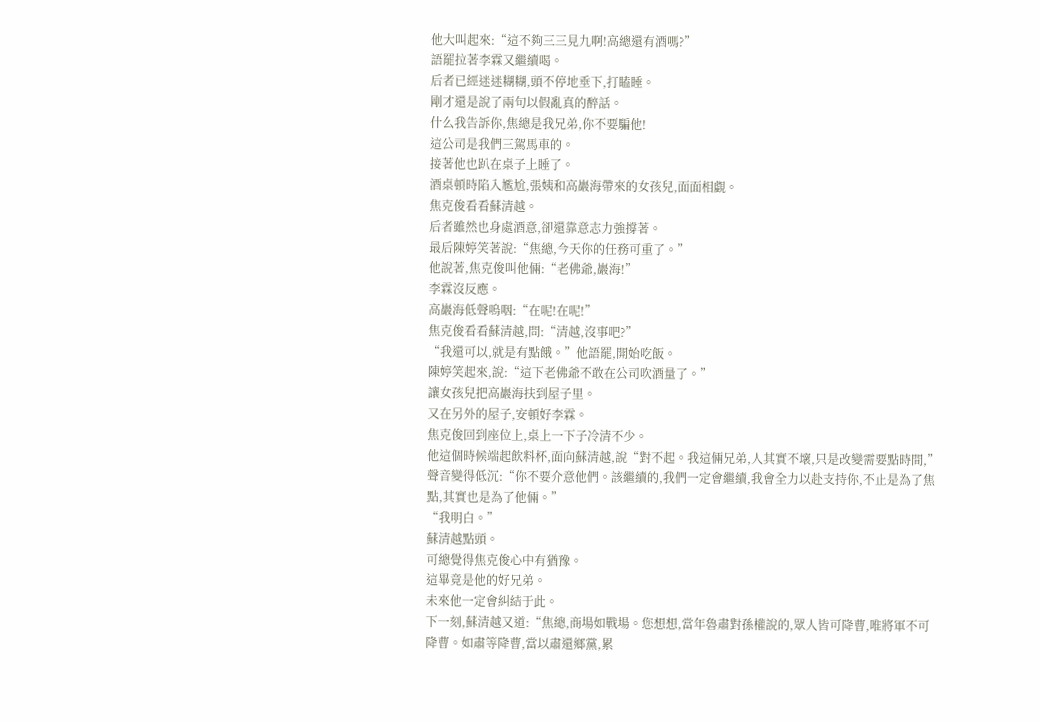他大叫起來:“這不夠三三見九啊!高總還有酒嗎?”
語罷拉著李霖又繼續喝。
后者已經迷迷糊糊,頭不停地垂下,打瞌睡。
剛才還是說了兩句以假亂真的醉話。
什么我告訴你,焦總是我兄弟,你不要騙他!
這公司是我們三駕馬車的。
接著他也趴在桌子上睡了。
酒桌頓時陷入尷尬,張姨和高巖海帶來的女孩兒,面面相覷。
焦克俊看看蘇清越。
后者雖然也身處酒意,卻還靠意志力強撐著。
最后陳婷笑著說:“焦總,今天你的任務可重了。”
他說著,焦克俊叫他倆:“老佛爺,巖海!”
李霖沒反應。
高巖海低聲嗚咽:“在呢!在呢!”
焦克俊看看蘇清越,問:“清越,沒事吧?”
“我還可以,就是有點餓。”他語罷,開始吃飯。
陳婷笑起來,說:“這下老佛爺不敢在公司吹酒量了。”
讓女孩兒把高巖海扶到屋子里。
又在另外的屋子,安頓好李霖。
焦克俊回到座位上,桌上一下子冷清不少。
他這個時候端起飲料杯,面向蘇清越,說“對不起。我這倆兄弟,人其實不壞,只是改變需要點時間,”聲音變得低沉:“你不要介意他們。該繼續的,我們一定會繼續,我會全力以赴支持你,不止是為了焦點,其實也是為了他倆。”
“我明白。”
蘇清越點頭。
可總覺得焦克俊心中有猶豫。
這畢竟是他的好兄弟。
未來他一定會糾結于此。
下一刻,蘇清越又道:“焦總,商場如戰場。您想想,當年魯肅對孫權說的,眾人皆可降曹,唯將軍不可降曹。如肅等降曹,當以肅還鄉黨,累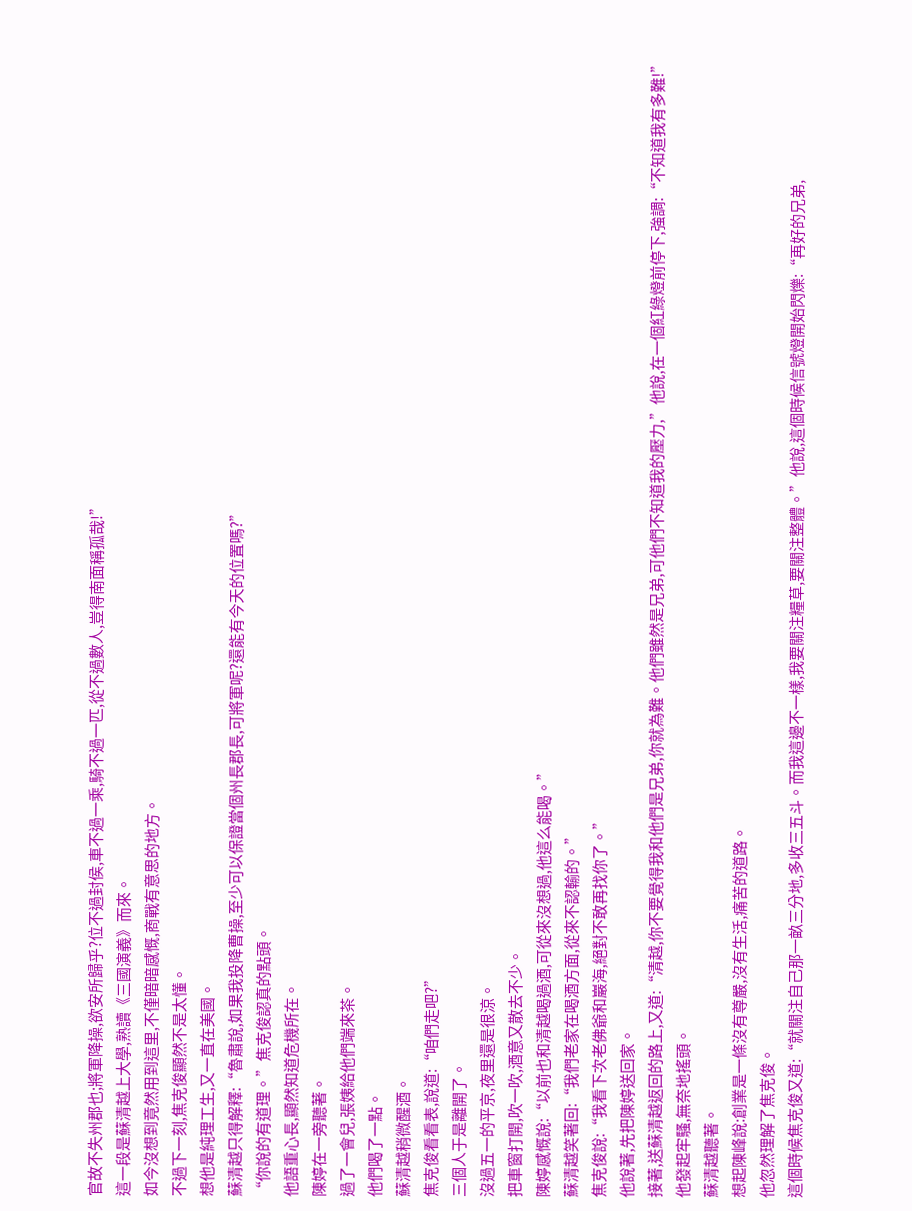官故不失州郡也;將軍降操,欲安所歸乎?位不過封侯,車不過一乘,騎不過一匹,從不過數人,豈得南面稱孤哉!”
這一段是蘇清越上大學,熟讀《三國演義》而來。
如今沒想到竟然用到這里,不僅暗暗感慨,商戰有意思的地方。
不過下一刻,焦克俊顯然不是太懂。
想他是純理工生,又一直在美國。
蘇清越只得解釋:“魯肅說,如果我投降曹操,至少可以保證當個州長郡長,可將軍呢?還能有今天的位置嗎?”
“你說的有道理。”焦克俊認真的點頭。
他語重心長,顯然知道危機所在。
陳婷在一旁聽著。
過了一會兒,張姨給他們端來茶。
他們喝了一點。
蘇清越稍微醒酒。
焦克俊看看表,說道:“咱們走吧?”
三個人于是離開了。
沒過五一的平京,夜里還是很涼。
把車窗打開,吹一吹,酒意又散去不少。
陳婷感慨說:“以前也和清越喝過酒,可從來沒想過,他這么能喝。”
蘇清越笑著回:“我們老家在喝酒方面,從來不認輸的。”
焦克俊說:“我看下次老佛爺和巖海,絕對不敢再找你了。”
他說著,先把陳婷送回家。
接著,送蘇清越返回的路上,又道:“清越,你不要覺得我和他們是兄弟,你就為難。他們雖然是兄弟,可他們不知道我的壓力,”他說,在一個紅綠燈前停下,強調:“不知道我有多難!”
他發起牢騷,無奈地搖頭。
蘇清越聽著。
想起陳峰說:創業是一條沒有尊嚴,沒有生活,痛苦的道路。
他忽然理解了焦克俊。
這個時候焦克俊又道:“就關注自己那一畝三分地,多收三五斗。而我這邊不一樣,我要關注糧草,要關注整體。”他說,這個時候信號燈開始閃爍:“再好的兄弟,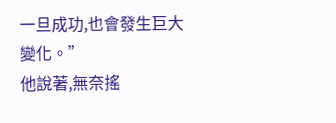一旦成功,也會發生巨大變化。”
他說著,無奈搖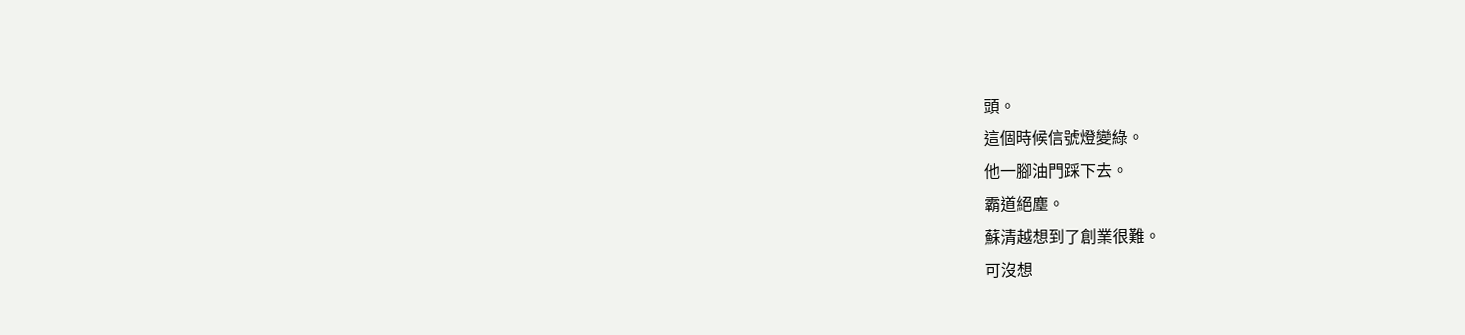頭。
這個時候信號燈變綠。
他一腳油門踩下去。
霸道絕塵。
蘇清越想到了創業很難。
可沒想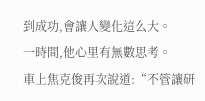到成功,會讓人變化這么大。
一時間,他心里有無數思考。
車上焦克俊再次說道:“不管讓研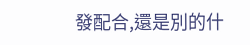發配合,還是別的什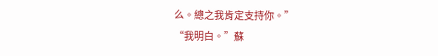么。總之我肯定支持你。”
“我明白。”蘇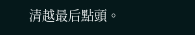清越最后點頭。